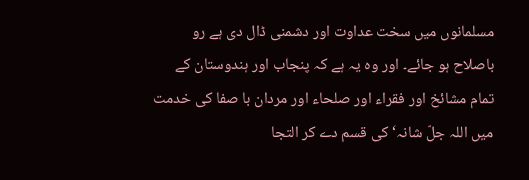مسلمانوں میں سخت عداوت اور دشمنی ڈال دی ہے رو باصلاح ہو جائے۔ اور وہ یہ ہے کہ پنجاب اور ہندوستان کے تمام مشائخ اور فقراء اور صلحاء اور مردان با صفا کی خدمت میں اللہ جلّ شانہ‘ کی قسم دے کر التجا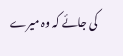کی جائے کہ وہ میرے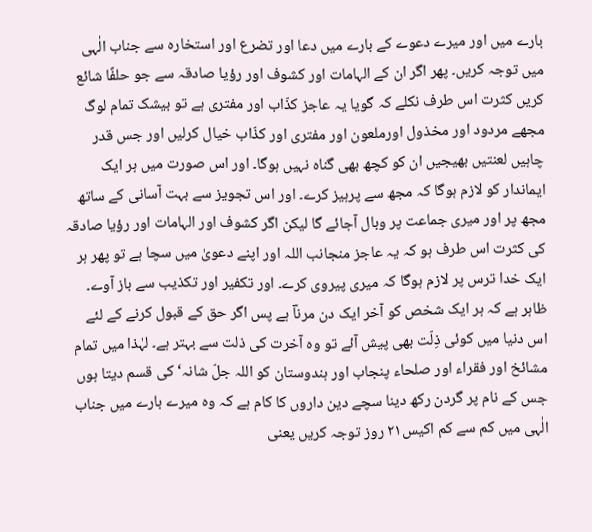بارے میں اور میرے دعوے کے بارے میں دعا اور تضرع اور استخارہ سے جناب الٰہی میں توجہ کریں۔ پھر اگر ان کے الہامات اور کشوف اور رؤیا صادقہ سے جو حلفًا شائع کریں کثرت اس طرف نکلے کہ گویا یہ عاجز کذّاب اور مفتری ہے تو بیشک تمام لوگ مجھے مردود اور مخذول اورملعون اور مفتری اور کذّاب خیال کرلیں اور جس قدر چاہیں لعنتیں بھیجیں ان کو کچھ بھی گناہ نہیں ہوگا۔ اور اس صورت میں ہر ایک ایماندار کو لازم ہوگا کہ مجھ سے پرہیز کرے۔ اور اس تجویز سے بہت آسانی کے ساتھ مجھ پر اور میری جماعت پر وبال آجائے گا لیکن اگر کشوف اور الہامات اور رؤیا صادقہ کی کثرت اس طرف ہو کہ یہ عاجز منجانب اللہ اور اپنے دعویٰ میں سچا ہے تو پھر ہر ایک خدا ترس پر لازم ہوگا کہ میری پیروی کرے۔ اور تکفیر اور تکذیب سے باز آوے۔ ظاہر ہے کہ ہر ایک شخص کو آخر ایک دن مرناؔ ہے پس اگر حق کے قبول کرنے کے لئے اس دنیا میں کوئی ذِلّت بھی پیش آئے تو وہ آخرت کی ذلت سے بہتر ہے۔ لہٰذا میں تمام مشائخ اور فقراء اور صلحاء پنجاب اور ہندوستان کو اللہ جلّ شانہ‘ کی قسم دیتا ہوں جس کے نام پر گردن رکھ دینا سچے دین داروں کا کام ہے کہ وہ میرے بارے میں جناب الٰہی میں کم سے کم اکیس۲۱ روز توجہ کریں یعنی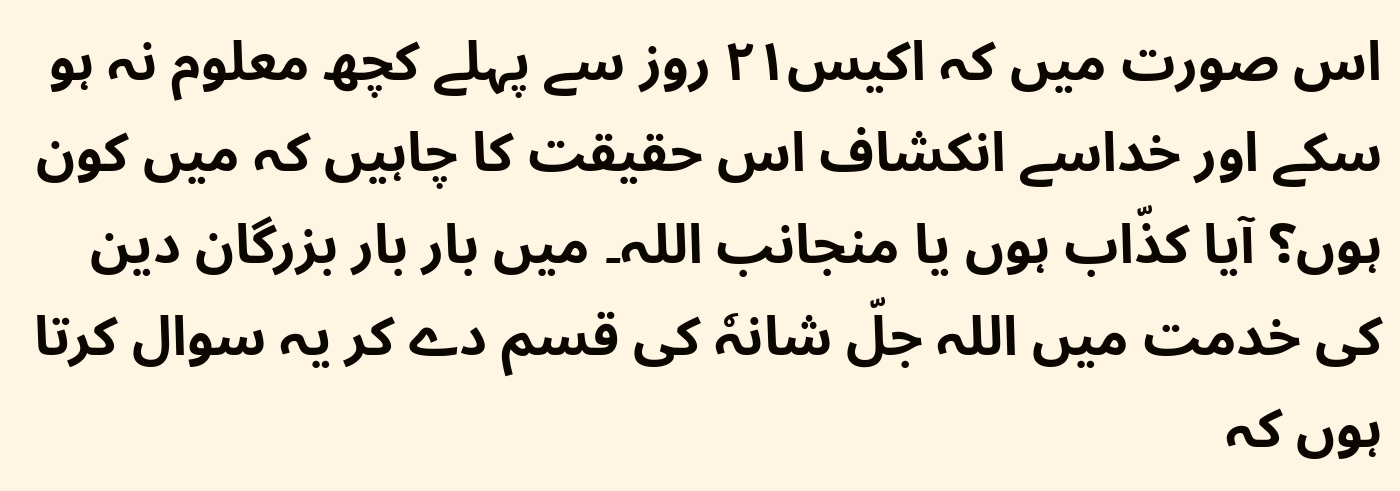اس صورت میں کہ اکیس۲۱ روز سے پہلے کچھ معلوم نہ ہو سکے اور خداسے انکشاف اس حقیقت کا چاہیں کہ میں کون ہوں؟ آیا کذّاب ہوں یا منجانب اللہ۔ میں بار بار بزرگان دین کی خدمت میں اللہ جلّ شانہٗ کی قسم دے کر یہ سوال کرتا ہوں کہ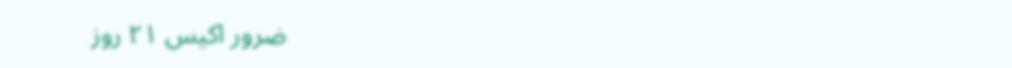ضرور اکیس ۲۱ روز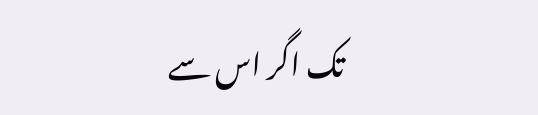تک اگر اس سے